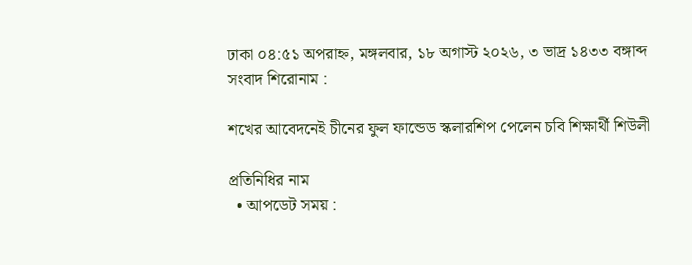ঢাকা ০৪:৫১ অপরাহ্ন, মঙ্গলবার, ১৮ অগাস্ট ২০২৬, ৩ ভাদ্র ১৪৩৩ বঙ্গাব্দ
সংবাদ শিরোনাম :

শখের আবেদনেই চীনের ফুল ফান্ডেড স্কলারশিপ পেলেন চবি শিক্ষার্থী শিউলী

প্রতিনিধির নাম
  • আপডেট সময় :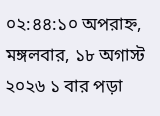০২:৪৪:১০ অপরাহ্ন, মঙ্গলবার, ১৮ অগাস্ট ২০২৬ ১ বার পড়া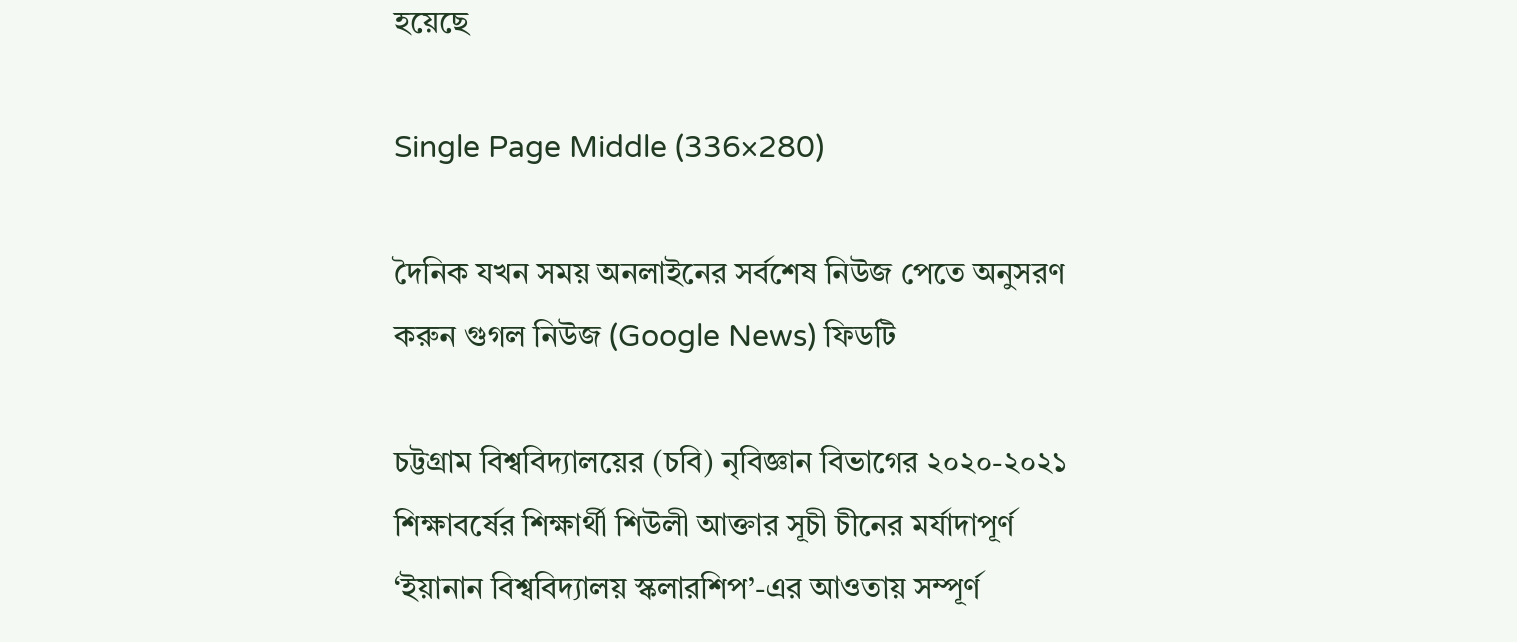হয়েছে

Single Page Middle (336×280)

দৈনিক যখন সময় অনলাইনের সর্বশেষ নিউজ পেতে অনুসরণ করুন গুগল নিউজ (Google News) ফিডটি

চট্টগ্রাম বিশ্ববিদ্যালয়ের (চবি) নৃবিজ্ঞান বিভাগের ২০২০-২০২১ শিক্ষাবর্ষের শিক্ষার্থী শিউলী আক্তার সূচী চীনের মর্যাদাপূর্ণ ‘ইয়ানান বিশ্ববিদ্যালয় স্কলারশিপ’-এর আওতায় সম্পূর্ণ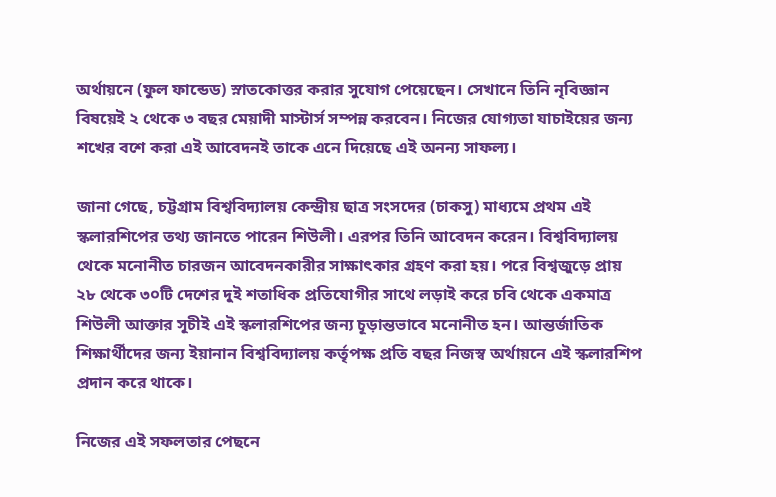অর্থায়নে (ফুল ফান্ডেড) স্নাতকোত্তর করার সুযোগ পেয়েছেন। সেখানে তিনি নৃবিজ্ঞান বিষয়েই ২ থেকে ৩ বছর মেয়াদী মাস্টার্স সম্পন্ন করবেন। নিজের যোগ্যতা যাচাইয়ের জন্য শখের বশে করা এই আবেদনই তাকে এনে দিয়েছে এই অনন্য সাফল্য।

জানা গেছে, চট্টগ্রাম বিশ্ববিদ্যালয় কেন্দ্রীয় ছাত্র সংসদের (চাকসু) মাধ্যমে প্রথম এই স্কলারশিপের তথ্য জানতে পারেন শিউলী। এরপর তিনি আবেদন করেন। বিশ্ববিদ্যালয় থেকে মনোনীত চারজন আবেদনকারীর সাক্ষাৎকার গ্রহণ করা হয়। পরে বিশ্বজুড়ে প্রায় ২৮ থেকে ৩০টি দেশের দুই শতাধিক প্রতিযোগীর সাথে লড়াই করে চবি থেকে একমাত্র শিউলী আক্তার সূচীই এই স্কলারশিপের জন্য চূড়ান্তভাবে মনোনীত হন। আন্তর্জাতিক শিক্ষার্থীদের জন্য ইয়ানান বিশ্ববিদ্যালয় কর্তৃপক্ষ প্রতি বছর নিজস্ব অর্থায়নে এই স্কলারশিপ প্রদান করে থাকে।

নিজের এই সফলতার পেছনে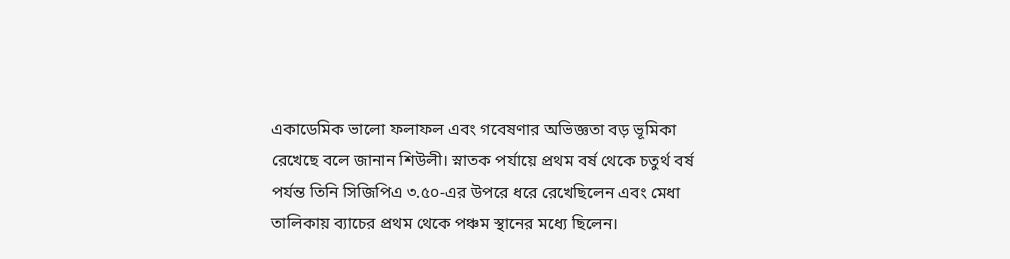একাডেমিক ভালো ফলাফল এবং গবেষণার অভিজ্ঞতা বড় ভূমিকা রেখেছে বলে জানান শিউলী। স্নাতক পর্যায়ে প্রথম বর্ষ থেকে চতুর্থ বর্ষ পর্যন্ত তিনি সিজিপিএ ৩.৫০-এর উপরে ধরে রেখেছিলেন এবং মেধা তালিকায় ব্যাচের প্রথম থেকে পঞ্চম স্থানের মধ্যে ছিলেন।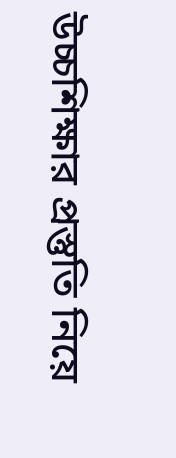উচ্চশিক্ষার প্রস্তুতি নিয়ে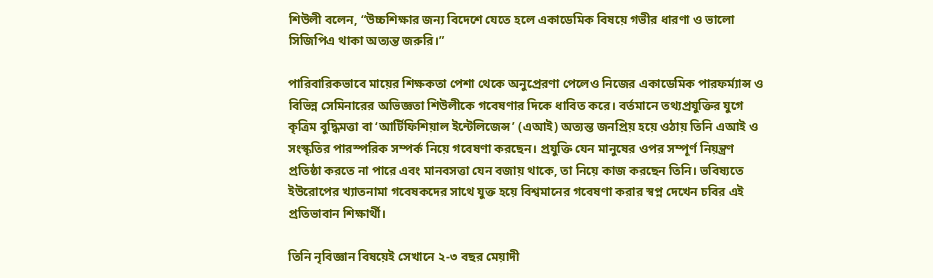শিউলী বলেন, “উচ্চশিক্ষার জন্য বিদেশে যেতে হলে একাডেমিক বিষয়ে গভীর ধারণা ও ভালো সিজিপিএ থাকা অত্যন্ত জরুরি।”

পারিবারিকভাবে মায়ের শিক্ষকতা পেশা থেকে অনুপ্রেরণা পেলেও নিজের একাডেমিক পারফর্ম্যান্স ও বিভিন্ন সেমিনারের অভিজ্ঞতা শিউলীকে গবেষণার দিকে ধাবিত করে। বর্তমানে তথ্যপ্রযুক্তির যুগে কৃত্রিম বুদ্ধিমত্তা বা ‘আর্টিফিশিয়াল ইন্টেলিজেন্স’ (এআই) অত্যন্ত জনপ্রিয় হয়ে ওঠায় তিনি এআই ও সংস্কৃতির পারস্পরিক সম্পর্ক নিয়ে গবেষণা করছেন। প্রযুক্তি যেন মানুষের ওপর সম্পূর্ণ নিয়ন্ত্রণ প্রতিষ্ঠা করতে না পারে এবং মানবসত্তা যেন বজায় থাকে, তা নিয়ে কাজ করছেন তিনি। ভবিষ্যতে ইউরোপের খ্যাতনামা গবেষকদের সাথে যুক্ত হয়ে বিশ্বমানের গবেষণা করার স্বপ্ন দেখেন চবির এই প্রতিভাবান শিক্ষার্থী।

তিনি নৃবিজ্ঞান বিষয়েই সেখানে ২-৩ বছর মেয়াদী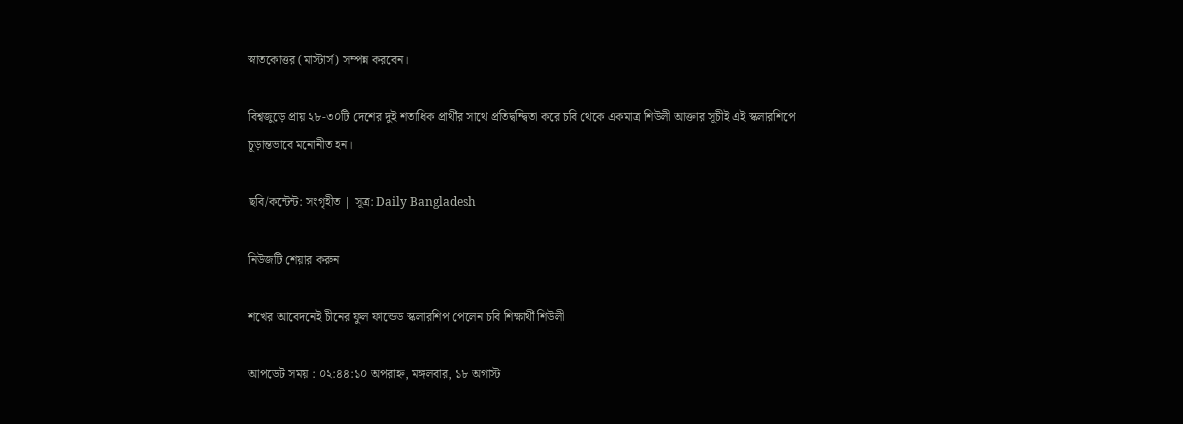স্নাতকোত্তর (মাস্টার্স) সম্পন্ন করবেন।

বিশ্বজুড়ে প্রায় ২৮-৩০টি দেশের দুই শতাধিক প্রার্থীর সাথে প্রতিদ্বন্দ্বিতা করে চবি থেকে একমাত্র শিউলী আক্তার সূচীই এই স্কলারশিপে চূড়ান্তভাবে মনোনীত হন।

ছবি/কন্টেন্ট: সংগৃহীত | সূত্র: Daily Bangladesh

নিউজটি শেয়ার করুন

শখের আবেদনেই চীনের ফুল ফান্ডেড স্কলারশিপ পেলেন চবি শিক্ষার্থী শিউলী

আপডেট সময় : ০২:৪৪:১০ অপরাহ্ন, মঙ্গলবার, ১৮ অগাস্ট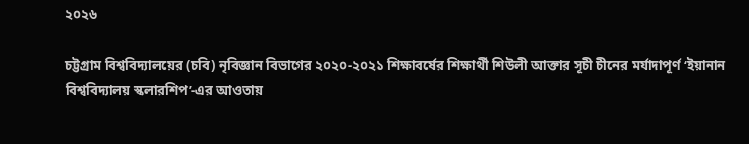২০২৬

চট্টগ্রাম বিশ্ববিদ্যালয়ের (চবি) নৃবিজ্ঞান বিভাগের ২০২০-২০২১ শিক্ষাবর্ষের শিক্ষার্থী শিউলী আক্তার সূচী চীনের মর্যাদাপূর্ণ ‘ইয়ানান বিশ্ববিদ্যালয় স্কলারশিপ’-এর আওতায়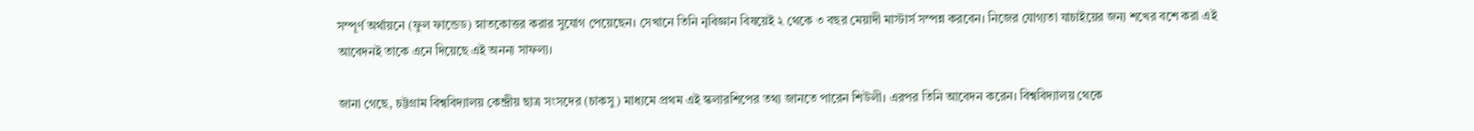সম্পূর্ণ অর্থায়নে (ফুল ফান্ডেড) স্নাতকোত্তর করার সুযোগ পেয়েছেন। সেখানে তিনি নৃবিজ্ঞান বিষয়েই ২ থেকে ৩ বছর মেয়াদী মাস্টার্স সম্পন্ন করবেন। নিজের যোগ্যতা যাচাইয়ের জন্য শখের বশে করা এই আবেদনই তাকে এনে দিয়েছে এই অনন্য সাফল্য।

জানা গেছে, চট্টগ্রাম বিশ্ববিদ্যালয় কেন্দ্রীয় ছাত্র সংসদের (চাকসু) মাধ্যমে প্রথম এই স্কলারশিপের তথ্য জানতে পারেন শিউলী। এরপর তিনি আবেদন করেন। বিশ্ববিদ্যালয় থেকে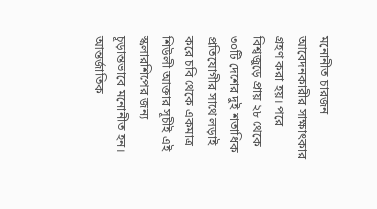মনোনীত চারজন আবেদনকারীর সাক্ষাৎকার গ্রহণ করা হয়। পরে বিশ্বজুড়ে প্রায় ২৮ থেকে ৩০টি দেশের দুই শতাধিক প্রতিযোগীর সাথে লড়াই করে চবি থেকে একমাত্র শিউলী আক্তার সূচীই এই স্কলারশিপের জন্য চূড়ান্তভাবে মনোনীত হন। আন্তর্জাতিক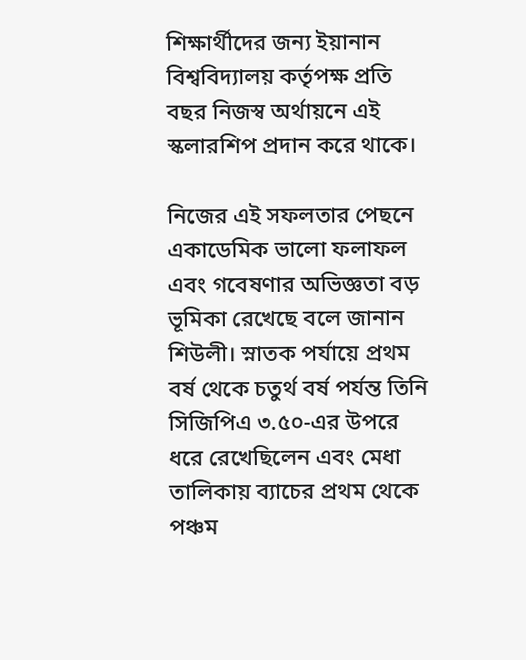শিক্ষার্থীদের জন্য ইয়ানান বিশ্ববিদ্যালয় কর্তৃপক্ষ প্রতি বছর নিজস্ব অর্থায়নে এই স্কলারশিপ প্রদান করে থাকে।

নিজের এই সফলতার পেছনে একাডেমিক ভালো ফলাফল এবং গবেষণার অভিজ্ঞতা বড় ভূমিকা রেখেছে বলে জানান শিউলী। স্নাতক পর্যায়ে প্রথম বর্ষ থেকে চতুর্থ বর্ষ পর্যন্ত তিনি সিজিপিএ ৩.৫০-এর উপরে ধরে রেখেছিলেন এবং মেধা তালিকায় ব্যাচের প্রথম থেকে পঞ্চম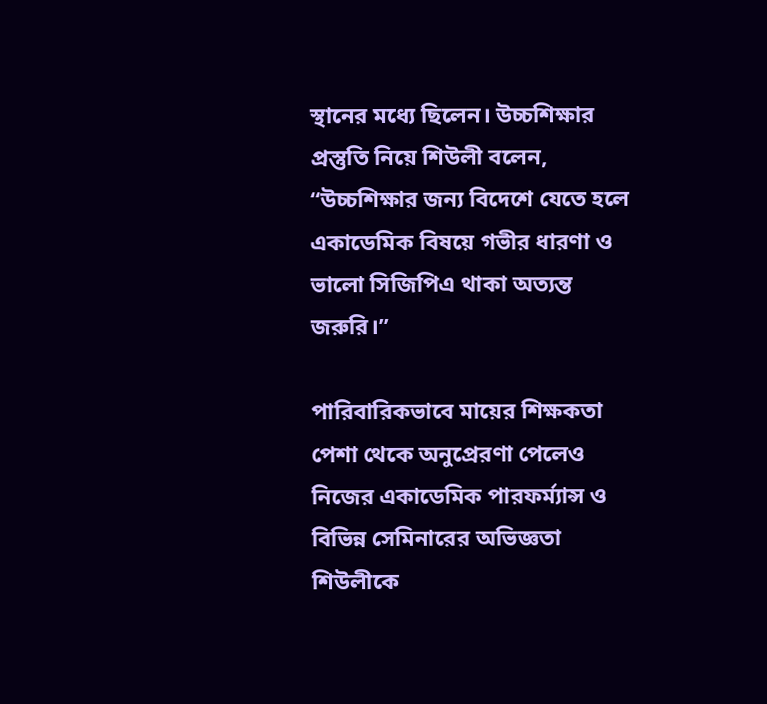স্থানের মধ্যে ছিলেন। উচ্চশিক্ষার প্রস্তুতি নিয়ে শিউলী বলেন, “উচ্চশিক্ষার জন্য বিদেশে যেতে হলে একাডেমিক বিষয়ে গভীর ধারণা ও ভালো সিজিপিএ থাকা অত্যন্ত জরুরি।”

পারিবারিকভাবে মায়ের শিক্ষকতা পেশা থেকে অনুপ্রেরণা পেলেও নিজের একাডেমিক পারফর্ম্যান্স ও বিভিন্ন সেমিনারের অভিজ্ঞতা শিউলীকে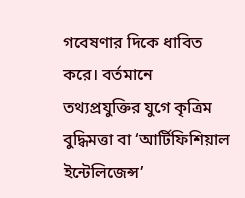গবেষণার দিকে ধাবিত করে। বর্তমানে তথ্যপ্রযুক্তির যুগে কৃত্রিম বুদ্ধিমত্তা বা ‘আর্টিফিশিয়াল ইন্টেলিজেন্স’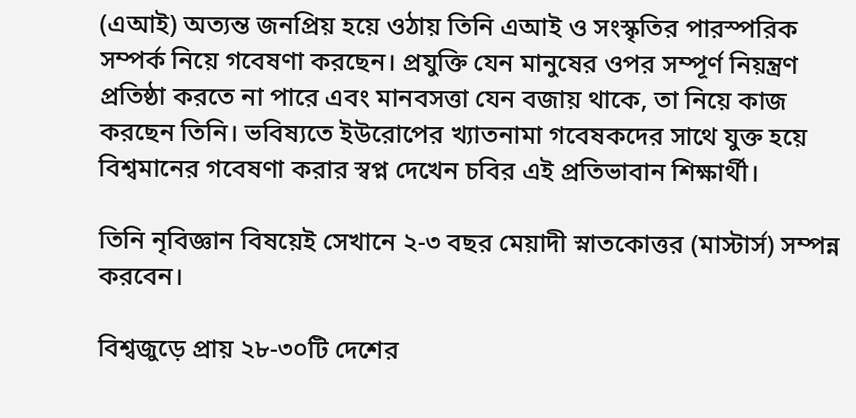(এআই) অত্যন্ত জনপ্রিয় হয়ে ওঠায় তিনি এআই ও সংস্কৃতির পারস্পরিক সম্পর্ক নিয়ে গবেষণা করছেন। প্রযুক্তি যেন মানুষের ওপর সম্পূর্ণ নিয়ন্ত্রণ প্রতিষ্ঠা করতে না পারে এবং মানবসত্তা যেন বজায় থাকে, তা নিয়ে কাজ করছেন তিনি। ভবিষ্যতে ইউরোপের খ্যাতনামা গবেষকদের সাথে যুক্ত হয়ে বিশ্বমানের গবেষণা করার স্বপ্ন দেখেন চবির এই প্রতিভাবান শিক্ষার্থী।

তিনি নৃবিজ্ঞান বিষয়েই সেখানে ২-৩ বছর মেয়াদী স্নাতকোত্তর (মাস্টার্স) সম্পন্ন করবেন।

বিশ্বজুড়ে প্রায় ২৮-৩০টি দেশের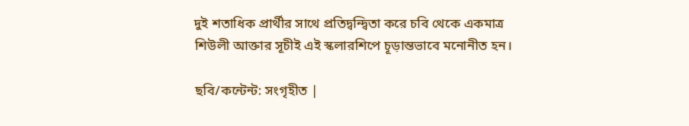দুই শতাধিক প্রার্থীর সাথে প্রতিদ্বন্দ্বিতা করে চবি থেকে একমাত্র শিউলী আক্তার সূচীই এই স্কলারশিপে চূড়ান্তভাবে মনোনীত হন।

ছবি/কন্টেন্ট: সংগৃহীত |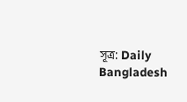সূত্র: Daily Bangladesh